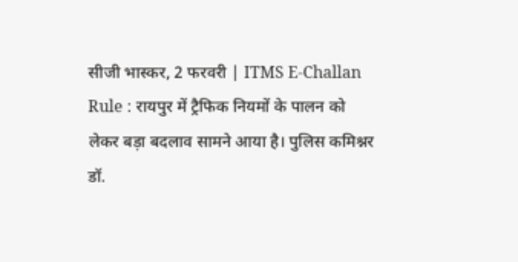सीजी भास्कर, 2 फरवरी | ITMS E-Challan Rule : रायपुर में ट्रैफिक नियमों के पालन को लेकर बड़ा बदलाव सामने आया है। पुलिस कमिश्नर डॉ.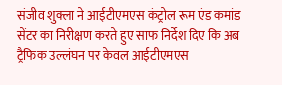संजीव शुक्ला ने आईटीएमएस कंट्रोल रूम एंड कमांड सेंटर का निरीक्षण करते हुए साफ निर्देश दिए कि अब ट्रैफिक उल्लंघन पर केवल आईटीएमएस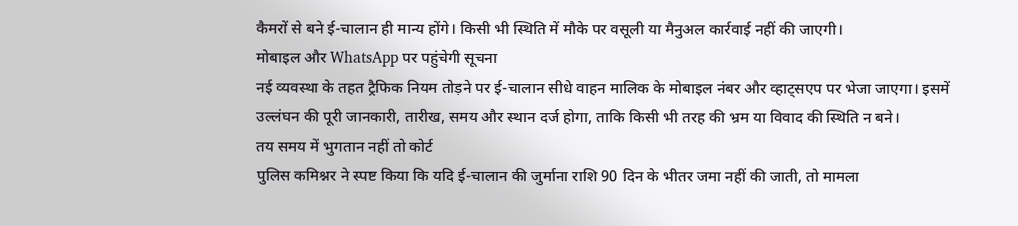कैमरों से बने ई-चालान ही मान्य होंगे। किसी भी स्थिति में मौके पर वसूली या मैनुअल कार्रवाई नहीं की जाएगी।
मोबाइल और WhatsApp पर पहुंचेगी सूचना
नई व्यवस्था के तहत ट्रैफिक नियम तोड़ने पर ई-चालान सीधे वाहन मालिक के मोबाइल नंबर और व्हाट्सएप पर भेजा जाएगा। इसमें उल्लंघन की पूरी जानकारी, तारीख, समय और स्थान दर्ज होगा, ताकि किसी भी तरह की भ्रम या विवाद की स्थिति न बने।
तय समय में भुगतान नहीं तो कोर्ट
पुलिस कमिश्नर ने स्पष्ट किया कि यदि ई-चालान की जुर्माना राशि 90 दिन के भीतर जमा नहीं की जाती, तो मामला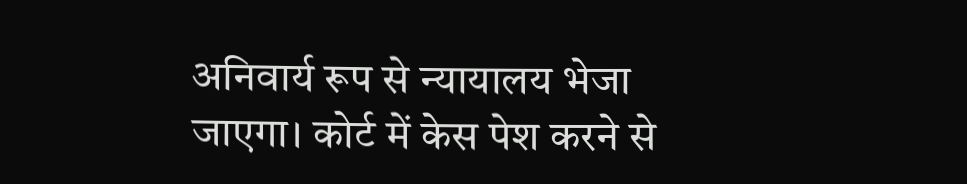अनिवार्य रूप से न्यायालय भेजा जाएगा। कोर्ट में केस पेश करने से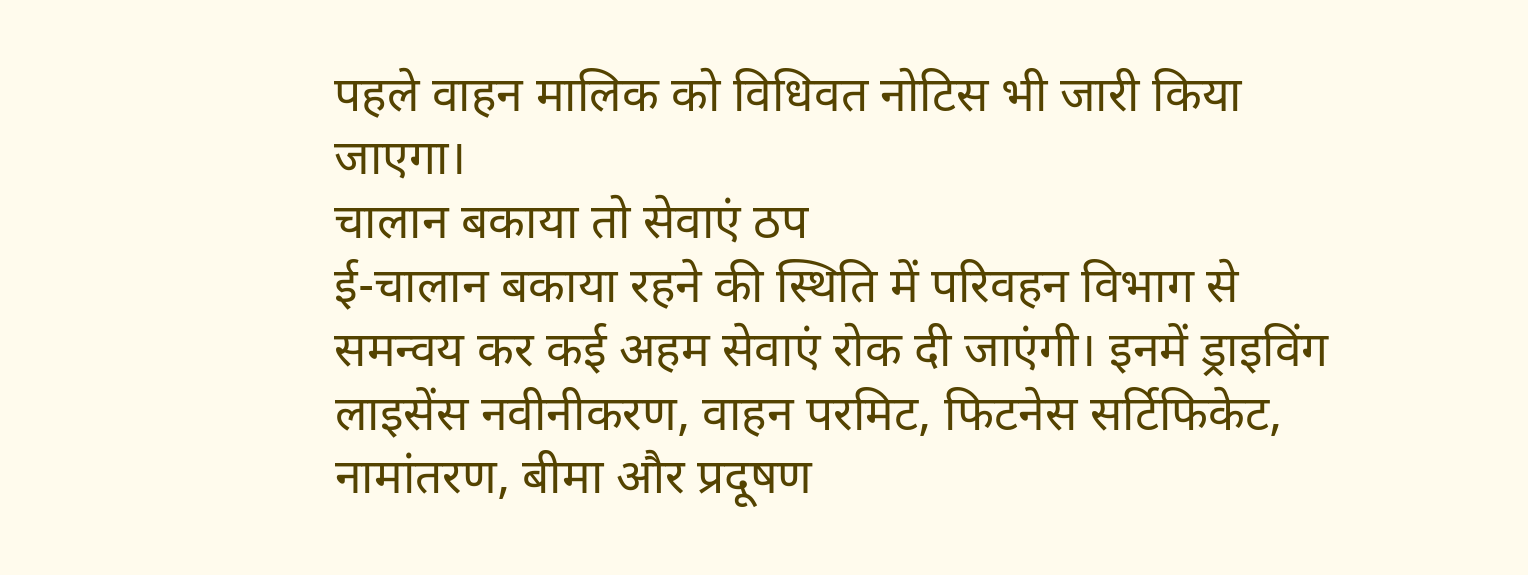पहले वाहन मालिक को विधिवत नोटिस भी जारी किया जाएगा।
चालान बकाया तो सेवाएं ठप
ई-चालान बकाया रहने की स्थिति में परिवहन विभाग से समन्वय कर कई अहम सेवाएं रोक दी जाएंगी। इनमें ड्राइविंग लाइसेंस नवीनीकरण, वाहन परमिट, फिटनेस सर्टिफिकेट, नामांतरण, बीमा और प्रदूषण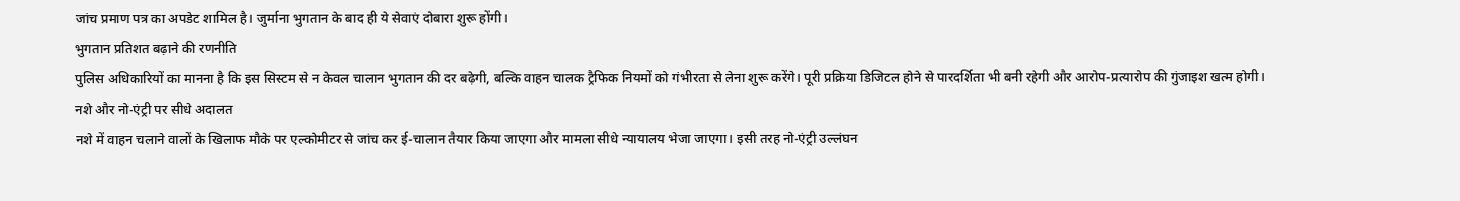जांच प्रमाण पत्र का अपडेट शामिल है। जुर्माना भुगतान के बाद ही ये सेवाएं दोबारा शुरू होंगी।
भुगतान प्रतिशत बढ़ाने की रणनीति
पुलिस अधिकारियों का मानना है कि इस सिस्टम से न केवल चालान भुगतान की दर बढ़ेगी, बल्कि वाहन चालक ट्रैफिक नियमों को गंभीरता से लेना शुरू करेंगे। पूरी प्रक्रिया डिजिटल होने से पारदर्शिता भी बनी रहेगी और आरोप-प्रत्यारोप की गुंजाइश खत्म होगी।
नशे और नो-एंट्री पर सीधे अदालत
नशे में वाहन चलाने वालों के खिलाफ मौके पर एल्कोमीटर से जांच कर ई-चालान तैयार किया जाएगा और मामला सीधे न्यायालय भेजा जाएगा। इसी तरह नो-एंट्री उल्लंघन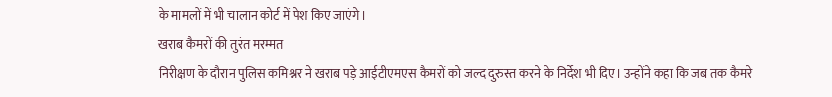के मामलों में भी चालान कोर्ट में पेश किए जाएंगे।
खराब कैमरों की तुरंत मरम्मत
निरीक्षण के दौरान पुलिस कमिश्नर ने खराब पड़े आईटीएमएस कैमरों को जल्द दुरुस्त करने के निर्देश भी दिए। उन्होंने कहा कि जब तक कैमरे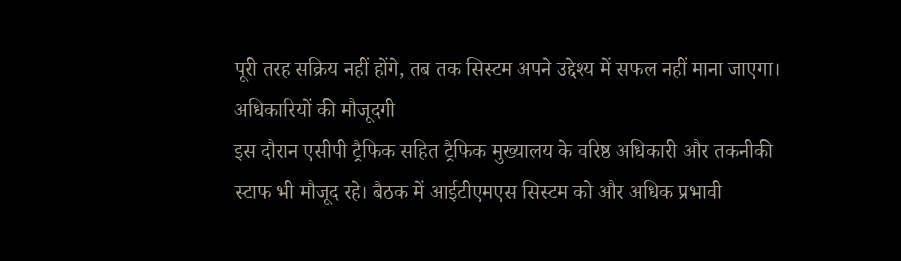पूरी तरह सक्रिय नहीं होंगे, तब तक सिस्टम अपने उद्देश्य में सफल नहीं माना जाएगा।
अधिकारियों की मौजूदगी
इस दौरान एसीपी ट्रैफिक सहित ट्रैफिक मुख्यालय के वरिष्ठ अधिकारी और तकनीकी स्टाफ भी मौजूद रहे। बैठक में आईटीएमएस सिस्टम को और अधिक प्रभावी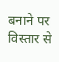बनाने पर विस्तार से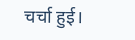चर्चा हुई।